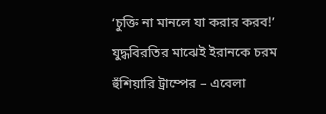‘চুক্তি না মানলে যা করার করব!’ যুদ্ধবিরতির মাঝেই ইরানকে চরম হুঁশিয়ারি ট্রাম্পের – এবেলা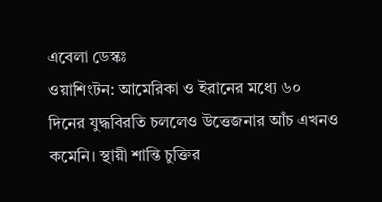এবেলা ডেস্কঃ
ওয়াশিংটন: আমেরিকা ও ইরানের মধ্যে ৬০ দিনের যুদ্ধবিরতি চললেও উত্তেজনার আঁচ এখনও কমেনি। স্থায়ী শান্তি চুক্তির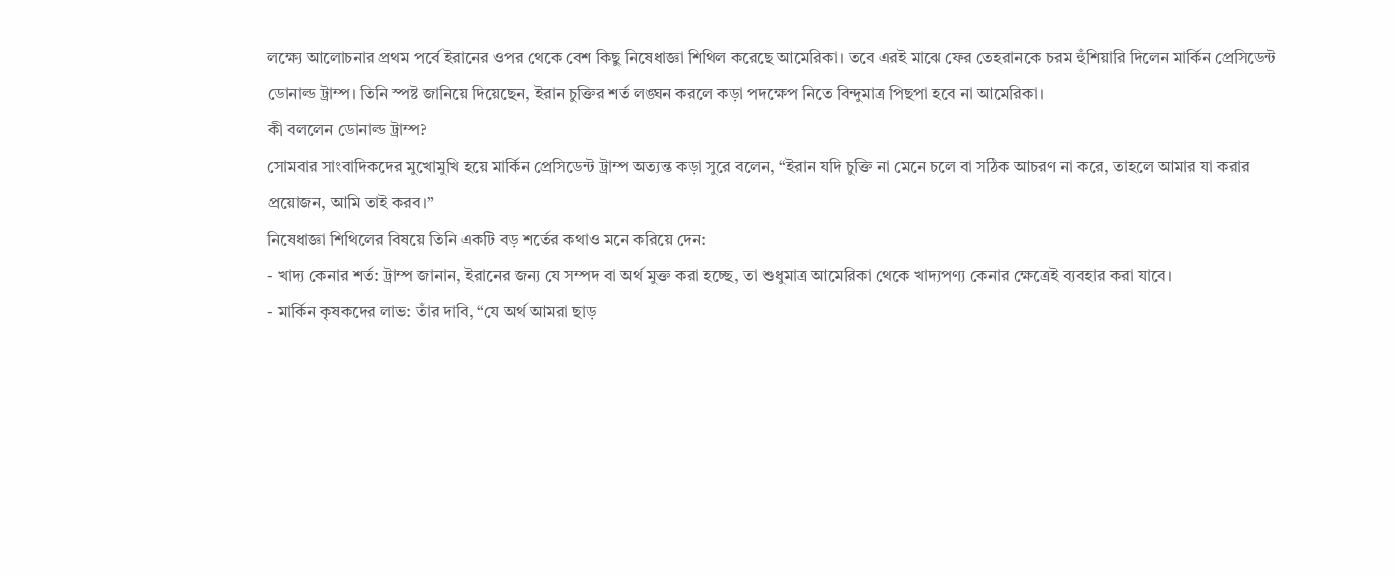লক্ষ্যে আলোচনার প্রথম পর্বে ইরানের ওপর থেকে বেশ কিছু নিষেধাজ্ঞা শিথিল করেছে আমেরিকা। তবে এরই মাঝে ফের তেহরানকে চরম হুঁশিয়ারি দিলেন মার্কিন প্রেসিডেন্ট ডোনাল্ড ট্রাম্প। তিনি স্পষ্ট জানিয়ে দিয়েছেন, ইরান চুক্তির শর্ত লঙ্ঘন করলে কড়া পদক্ষেপ নিতে বিন্দুমাত্র পিছপা হবে না আমেরিকা।
কী বললেন ডোনাল্ড ট্রাম্প?
সোমবার সাংবাদিকদের মুখোমুখি হয়ে মার্কিন প্রেসিডেন্ট ট্রাম্প অত্যন্ত কড়া সুরে বলেন, “ইরান যদি চুক্তি না মেনে চলে বা সঠিক আচরণ না করে, তাহলে আমার যা করার প্রয়োজন, আমি তাই করব।”
নিষেধাজ্ঞা শিথিলের বিষয়ে তিনি একটি বড় শর্তের কথাও মনে করিয়ে দেন:
- খাদ্য কেনার শর্ত: ট্রাম্প জানান, ইরানের জন্য যে সম্পদ বা অর্থ মুক্ত করা হচ্ছে, তা শুধুমাত্র আমেরিকা থেকে খাদ্যপণ্য কেনার ক্ষেত্রেই ব্যবহার করা যাবে।
- মার্কিন কৃষকদের লাভ: তাঁর দাবি, “যে অর্থ আমরা ছাড়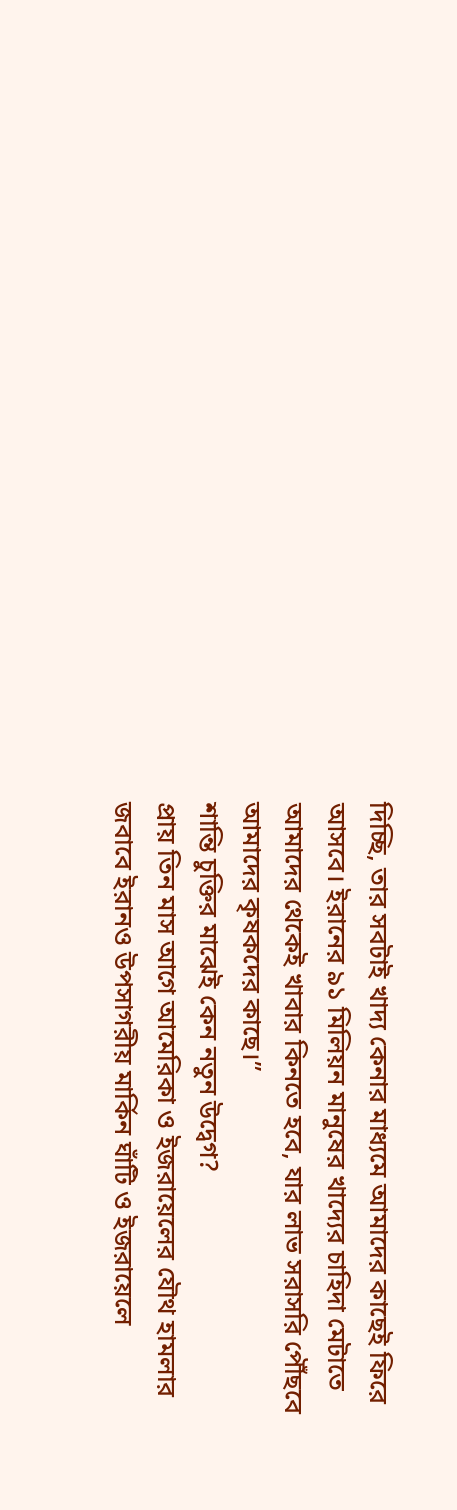দিচ্ছি, তার সবটাই খাদ্য কেনার মাধ্যমে আমাদের কাছেই ফিরে আসবে। ইরানের ৯১ মিলিয়ন মানুষের খাদ্যের চাহিদা মেটাতে আমাদের থেকেই খাবার কিনতে হবে, যার লাভ সরাসরি পৌঁছবে আমাদের কৃষকদের কাছে।”
শান্তি চুক্তির মাঝেই কেন নতুন উদ্বেগ?
প্রায় তিন মাস আগে আমেরিকা ও ইজরায়েলের যৌথ হামলার জবাবে ইরানও উপসাগরীয় মার্কিন ঘাঁটি ও ইজরায়েলে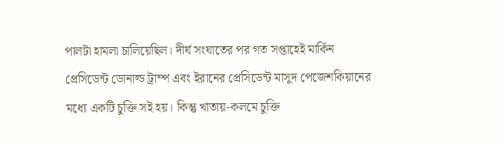পালটা হামলা চালিয়েছিল। দীর্ঘ সংঘাতের পর গত সপ্তাহেই মার্কিন প্রেসিডেন্ট ডোনাল্ড ট্রাম্প এবং ইরানের প্রেসিডেন্ট মাসুদ পেজেশকিয়ানের মধ্যে একটি চুক্তি সই হয়। কিন্তু খাতায়-কলমে চুক্তি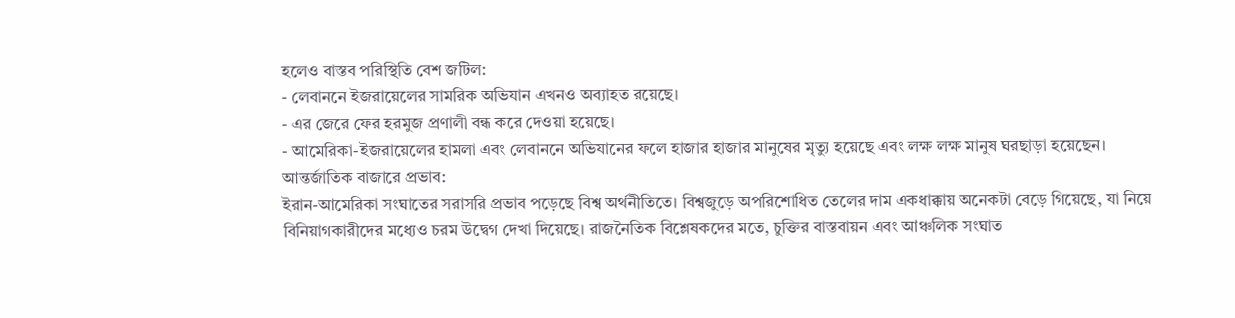হলেও বাস্তব পরিস্থিতি বেশ জটিল:
- লেবাননে ইজরায়েলের সামরিক অভিযান এখনও অব্যাহত রয়েছে।
- এর জেরে ফের হরমুজ প্রণালী বন্ধ করে দেওয়া হয়েছে।
- আমেরিকা-ইজরায়েলের হামলা এবং লেবাননে অভিযানের ফলে হাজার হাজার মানুষের মৃত্যু হয়েছে এবং লক্ষ লক্ষ মানুষ ঘরছাড়া হয়েছেন।
আন্তর্জাতিক বাজারে প্রভাব:
ইরান-আমেরিকা সংঘাতের সরাসরি প্রভাব পড়েছে বিশ্ব অর্থনীতিতে। বিশ্বজুড়ে অপরিশোধিত তেলের দাম একধাক্কায় অনেকটা বেড়ে গিয়েছে, যা নিয়ে বিনিয়াগকারীদের মধ্যেও চরম উদ্বেগ দেখা দিয়েছে। রাজনৈতিক বিশ্লেষকদের মতে, চুক্তির বাস্তবায়ন এবং আঞ্চলিক সংঘাত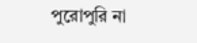পুরোপুরি না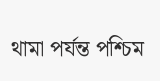থামা পর্যন্ত পশ্চিম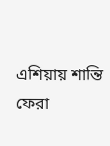এশিয়ায় শান্তি ফেরা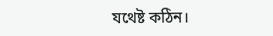যথেষ্ট কঠিন।